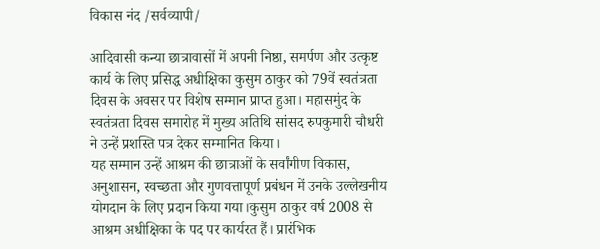विकास नंद /सर्वव्यापी/

आदिवासी कन्या छात्रावासों में अपनी निष्ठा, समर्पण और उत्कृष्ट कार्य के लिए प्रसिद्ध अधीक्षिका कुसुम ठाकुर को 79वें स्वतंत्रता दिवस के अवसर पर विशेष सम्मान प्राप्त हुआ। महासमुंद के स्वतंत्रता दिवस समारोह में मुख्य अतिथि सांसद रुपकुमारी चौधरी ने उन्हें प्रशस्ति पत्र देकर सम्मानित किया।
यह सम्मान उन्हें आश्रम की छात्राओं के सर्वांगीण विकास, अनुशासन, स्वच्छता और गुणवत्तापूर्ण प्रबंधन में उनके उल्लेखनीय योगदान के लिए प्रदान किया गया।कुसुम ठाकुर वर्ष 2008 से आश्रम अधीक्षिका के पद पर कार्यरत हैं। प्रारंभिक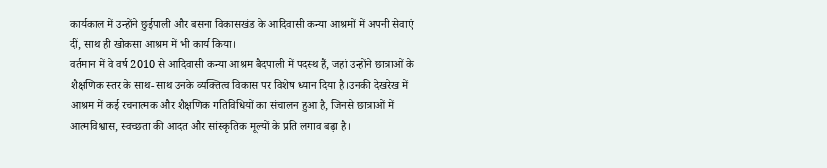कार्यकाल में उन्होंने छुईपाली और बसना विकासखंड के आदिवासी कन्या आश्रमों में अपनी सेवाएं दीं, साथ ही खोकसा आश्रम में भी कार्य किया।
वर्तमान में वे वर्ष 2010 से आदिवासी कन्या आश्रम बैदपाली में पदस्थ हैं, जहां उन्होंने छात्राओं के शैक्षणिक स्तर के साथ-साथ उनके व्यक्तित्व विकास पर विशेष ध्यान दिया है।उनकी देखरेख में आश्रम में कई रचनात्मक और शैक्षणिक गतिविधियों का संचालन हुआ है, जिनसे छात्राओं में आत्मविश्वास, स्वच्छता की आदत और सांस्कृतिक मूल्यों के प्रति लगाव बढ़ा है।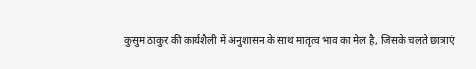कुसुम ठाकुर की कार्यशैली में अनुशासन के साथ मातृत्व भाव का मेल है, जिसके चलते छात्राएं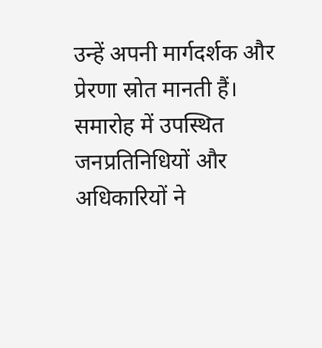उन्हें अपनी मार्गदर्शक और प्रेरणा स्रोत मानती हैं।
समारोह में उपस्थित जनप्रतिनिधियों और अधिकारियों ने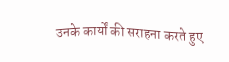उनके कार्यों की सराहना करते हुए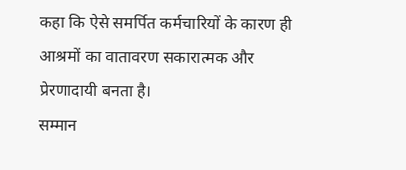कहा कि ऐसे समर्पित कर्मचारियों के कारण ही आश्रमों का वातावरण सकारात्मक और प्रेरणादायी बनता है।
सम्मान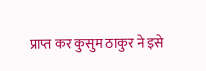प्राप्त कर कुसुम ठाकुर ने इसे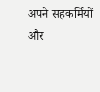अपने सहकर्मियों और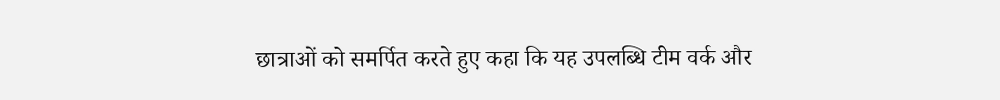छात्राओं को समर्पित करते हुए कहा कि यह उपलब्धि टीम वर्क और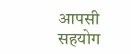आपसी सहयोग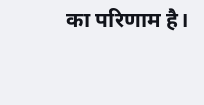का परिणाम है।